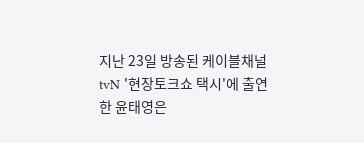지난 23일 방송된 케이블채널 tvN '현장토크쇼 택시'에 출연한 윤태영은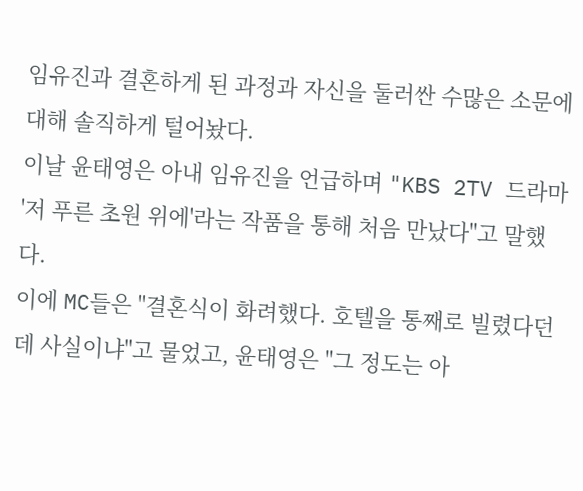임유진과 결혼하게 된 과정과 자신을 둘러싼 수많은 소문에 대해 솔직하게 털어놨다.
이날 윤태영은 아내 임유진을 언급하며 "KBS 2TV 드라마 '저 푸른 초원 위에'라는 작품을 통해 처음 만났다"고 말했다.
이에 MC들은 "결혼식이 화려했다. 호텔을 통째로 빌렸다던데 사실이냐"고 물었고, 윤태영은 "그 정도는 아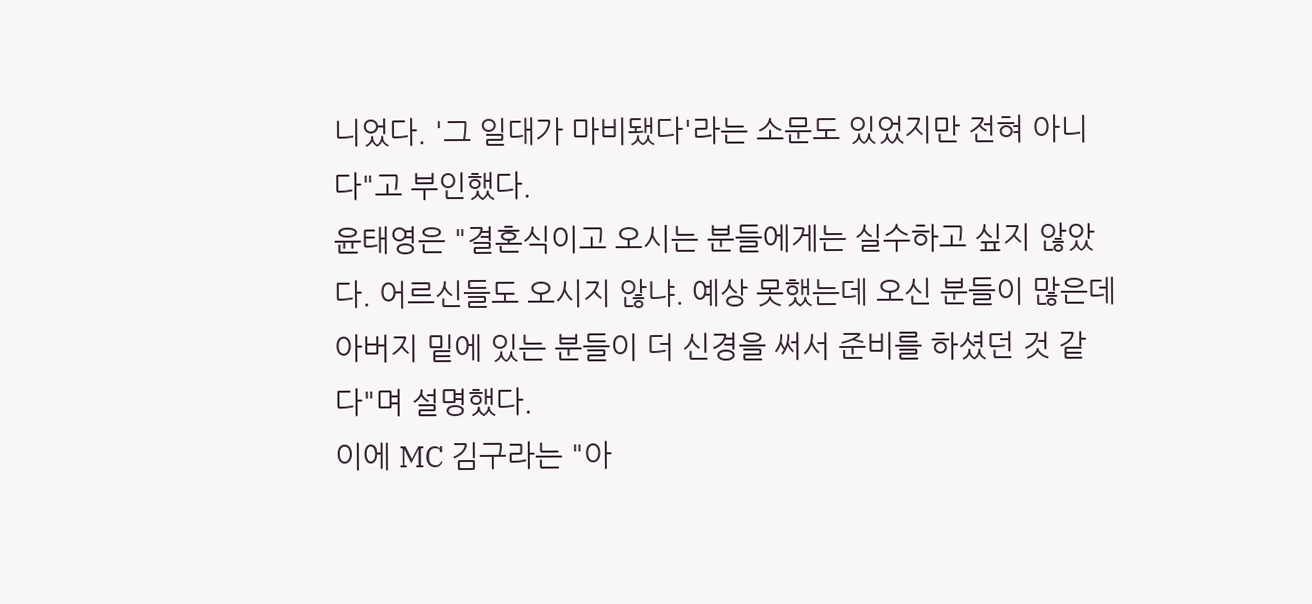니었다. '그 일대가 마비됐다'라는 소문도 있었지만 전혀 아니다"고 부인했다.
윤태영은 "결혼식이고 오시는 분들에게는 실수하고 싶지 않았다. 어르신들도 오시지 않냐. 예상 못했는데 오신 분들이 많은데 아버지 밑에 있는 분들이 더 신경을 써서 준비를 하셨던 것 같다"며 설명했다.
이에 MC 김구라는 "아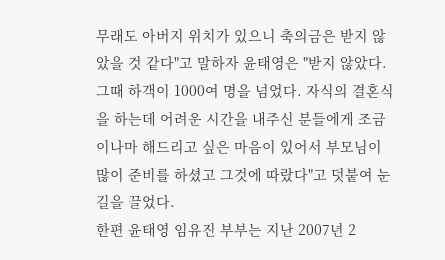무래도 아버지 위치가 있으니 축의금은 받지 않았을 것 같다"고 말하자 윤태영은 "받지 않았다. 그때 하객이 1000여 명을 넘었다. 자식의 결혼식을 하는데 어려운 시간을 내주신 분들에게 조금이나마 해드리고 싶은 마음이 있어서 부모님이 많이 준비를 하셨고 그것에 따랐다"고 덧붙여 눈길을 끌었다.
한편 윤태영 임유진 부부는 지난 2007년 2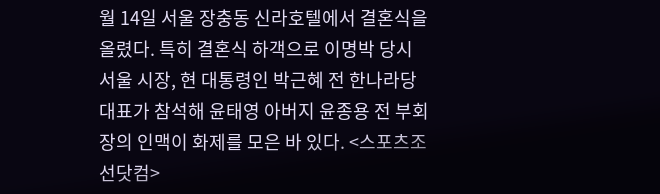월 14일 서울 장충동 신라호텔에서 결혼식을 올렸다. 특히 결혼식 하객으로 이명박 당시 서울 시장, 현 대통령인 박근혜 전 한나라당 대표가 참석해 윤태영 아버지 윤종용 전 부회장의 인맥이 화제를 모은 바 있다. <스포츠조선닷컴>